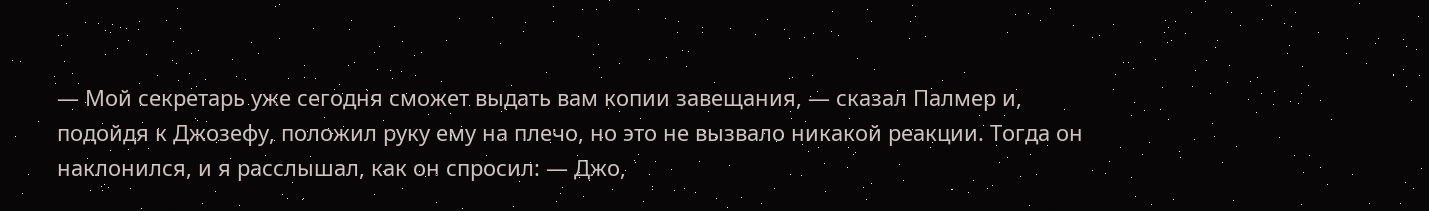— Мой секретарь уже сегодня сможет выдать вам копии завещания, — сказал Палмер и, подойдя к Джозефу, положил руку ему на плечо, но это не вызвало никакой реакции. Тогда он наклонился, и я расслышал, как он спросил: — Джо,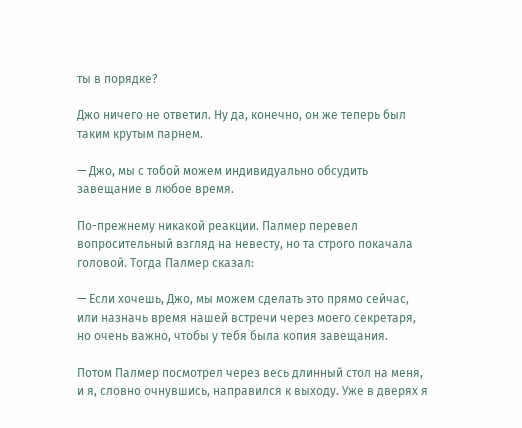ты в порядке?

Джо ничего не ответил. Ну да, конечно, он же теперь был таким крутым парнем.

— Джо, мы с тобой можем индивидуально обсудить завещание в любое время.

По-прежнему никакой реакции. Палмер перевел вопросительный взгляд на невесту, но та строго покачала головой. Тогда Палмер сказал:

— Если хочешь, Джо, мы можем сделать это прямо сейчас, или назначь время нашей встречи через моего секретаря, но очень важно, чтобы у тебя была копия завещания.

Потом Палмер посмотрел через весь длинный стол на меня, и я, словно очнувшись, направился к выходу. Уже в дверях я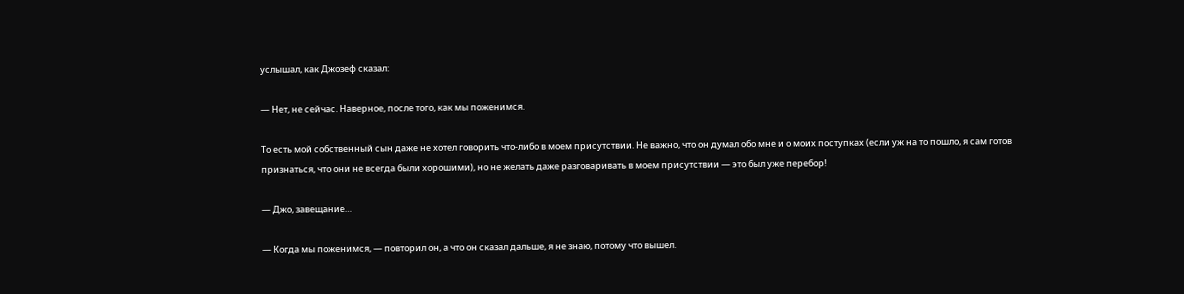услышал, как Джозеф сказал:

— Нет, не сейчас. Наверное, после того, как мы поженимся.

То есть мой собственный сын даже не хотел говорить что-либо в моем присутствии. Не важно, что он думал обо мне и о моих поступках (если уж на то пошло, я сам готов признаться, что они не всегда были хорошими), но не желать даже разговаривать в моем присутствии — это был уже перебор!

— Джо, завещание…

— Когда мы поженимся, — повторил он, а что он сказал дальше, я не знаю, потому что вышел.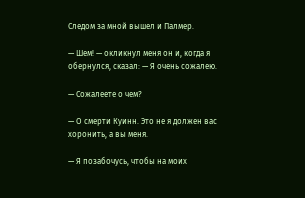Следом за мной вышел и Палмер.

— Шем! — окликнул меня он и, когда я обернулся, сказал: — Я очень сожалею.

— Сожалеете о чем?

— О смерти Куинн. Это не я должен вас хоронить, а вы меня.

— Я позабочусь, чтобы на моих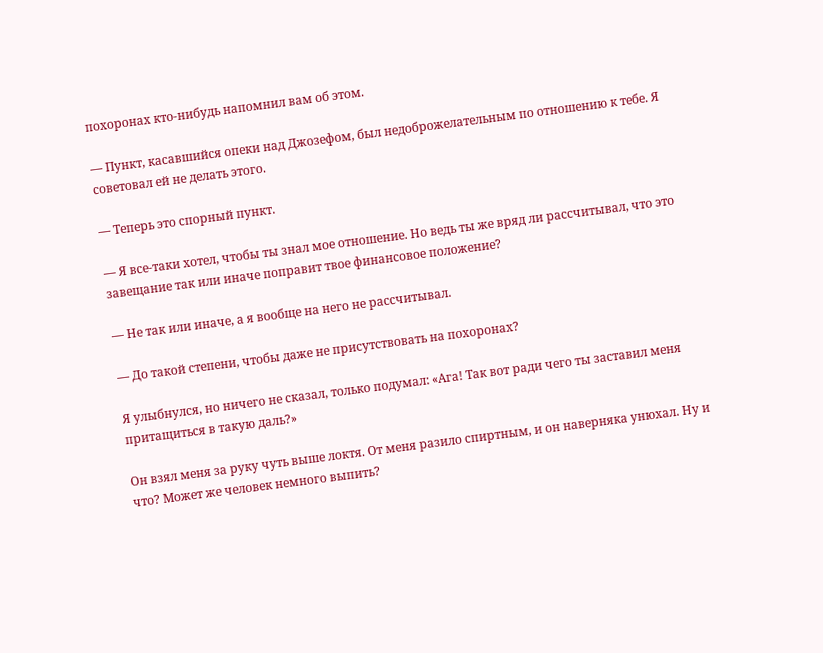похоронах кто-нибудь напомнил вам об этом.

— Пункт, касавшийся опеки над Джозефом, был недоброжелательным по отношению к тебе. Я советовал ей не делать этого.

— Теперь это спорный пункт.

— Я все-таки хотел, чтобы ты знал мое отношение. Но ведь ты же вряд ли рассчитывал, что это завещание так или иначе поправит твое финансовое положение?

— Не так или иначе, а я вообще на него не рассчитывал.

— До такой степени, чтобы даже не присутствовать на похоронах?

Я улыбнулся, но ничего не сказал, только подумал: «Ага! Так вот ради чего ты заставил меня притащиться в такую даль?»

Он взял меня за руку чуть выше локтя. От меня разило спиртным, и он наверняка унюхал. Ну и что? Может же человек немного выпить?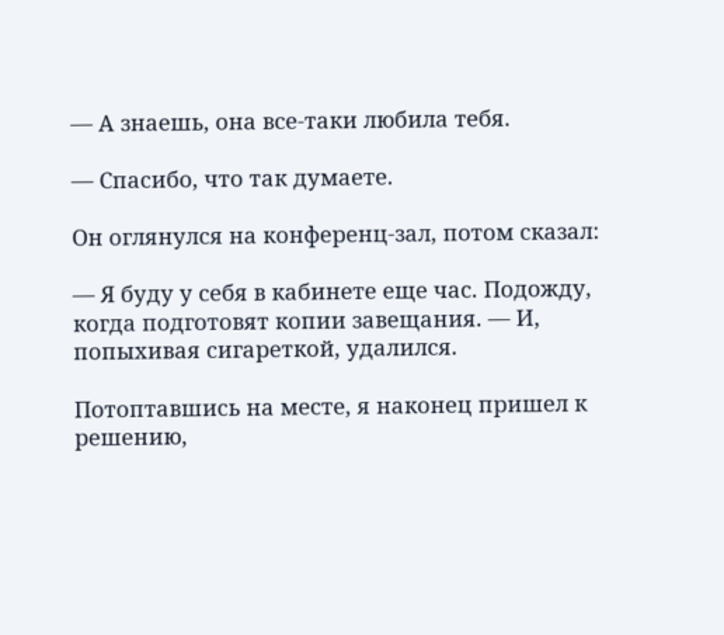— А знаешь, она все-таки любила тебя.

— Спасибо, что так думаете.

Он оглянулся на конференц-зал, потом сказал:

— Я буду у себя в кабинете еще час. Подожду, когда подготовят копии завещания. — И, попыхивая сигареткой, удалился.

Потоптавшись на месте, я наконец пришел к решению,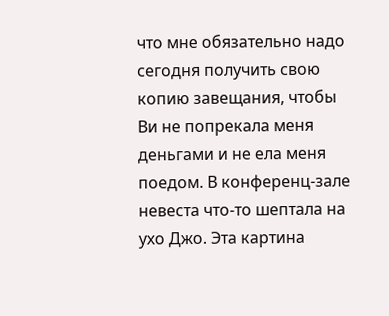что мне обязательно надо сегодня получить свою копию завещания, чтобы Ви не попрекала меня деньгами и не ела меня поедом. В конференц-зале невеста что-то шептала на ухо Джо. Эта картина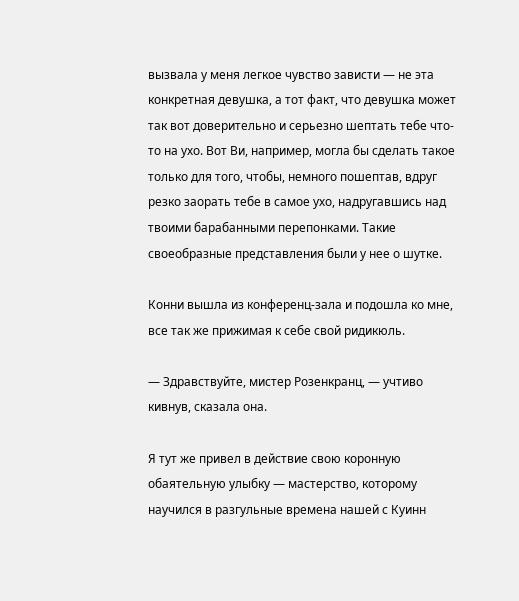вызвала у меня легкое чувство зависти — не эта конкретная девушка, а тот факт, что девушка может так вот доверительно и серьезно шептать тебе что-то на ухо. Вот Ви, например, могла бы сделать такое только для того, чтобы, немного пошептав, вдруг резко заорать тебе в самое ухо, надругавшись над твоими барабанными перепонками. Такие своеобразные представления были у нее о шутке.

Конни вышла из конференц-зала и подошла ко мне, все так же прижимая к себе свой ридикюль.

— Здравствуйте, мистер Розенкранц, — учтиво кивнув, сказала она.

Я тут же привел в действие свою коронную обаятельную улыбку — мастерство, которому научился в разгульные времена нашей с Куинн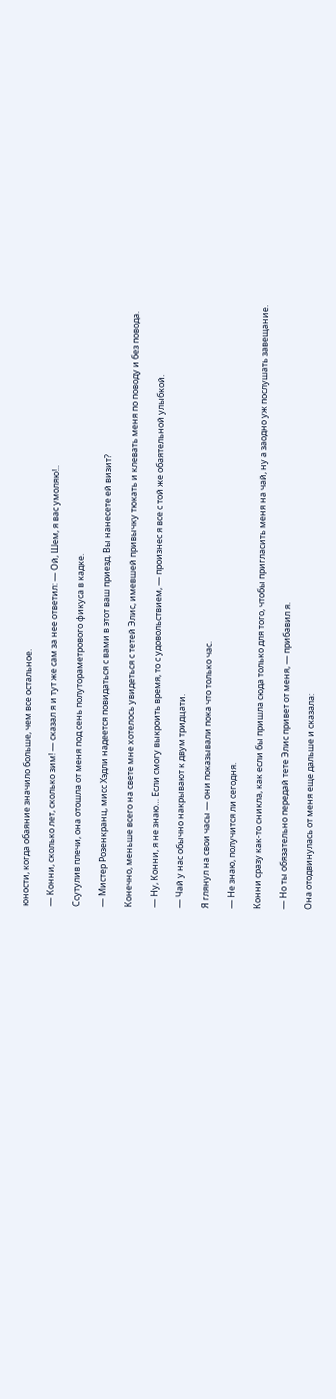юности, когда обаяние значило больше, чем все остальное.

— Конни, сколько лет, сколько зим! — сказал я и тут же сам за нее ответил: — Ой, Шем, я вас умоляю!..

Ссутулив плечи, она отошла от меня под сень полутораметрового фикуса в кадке.

— Мистер Розенкранц, мисс Хэдли надеется повидаться с вами в этот ваш приезд. Вы нанесете ей визит?

Конечно, меньше всего на свете мне хотелось увидеться с тетей Элис, имевшей привычку тюкать и клевать меня по поводу и без повода.

— Ну, Конни, я не знаю… Если смогу выкроить время, то с удовольствием, — произнес я все с той же обаятельной улыбкой.

— Чай у нас обычно накрывают к двум тридцати.

Я глянул на свои часы — они показывали пока что только час.

— Не знаю, получится ли сегодня.

Конни сразу как-то сникла, как если бы пришла сюда только для того, чтобы пригласить меня на чай, ну а заодно уж послушать завещание.

— Но ты обязательно передай тете Элис привет от меня, — прибавил я.

Она отодвинулась от меня еще дальше и сказала: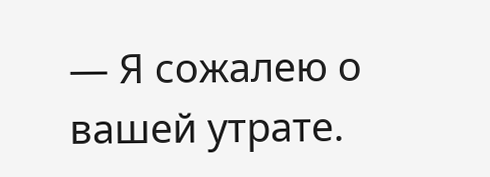— Я сожалею о вашей утрате.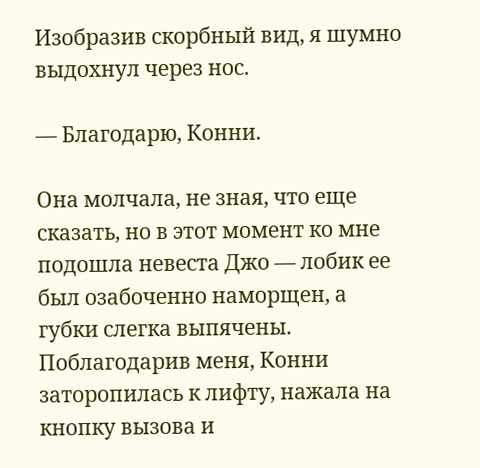Изобразив скорбный вид, я шумно выдохнул через нос.

— Благодарю, Конни.

Она молчала, не зная, что еще сказать, но в этот момент ко мне подошла невеста Джо — лобик ее был озабоченно наморщен, а губки слегка выпячены. Поблагодарив меня, Конни заторопилась к лифту, нажала на кнопку вызова и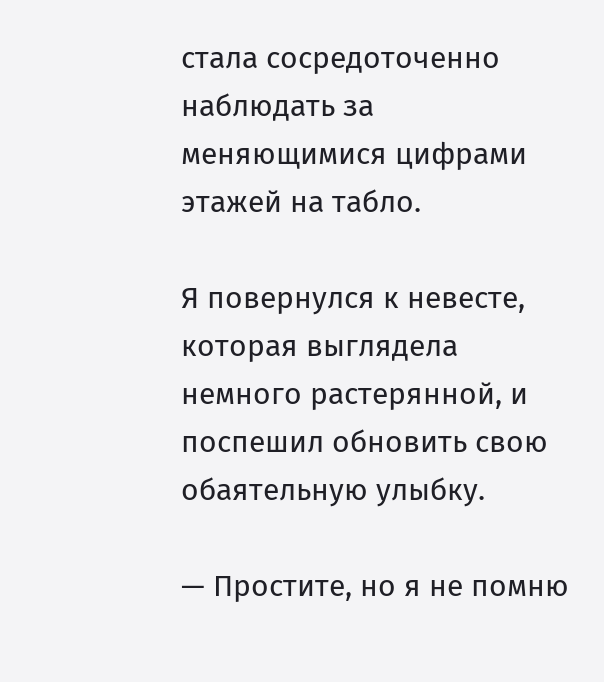стала сосредоточенно наблюдать за меняющимися цифрами этажей на табло.

Я повернулся к невесте, которая выглядела немного растерянной, и поспешил обновить свою обаятельную улыбку.

— Простите, но я не помню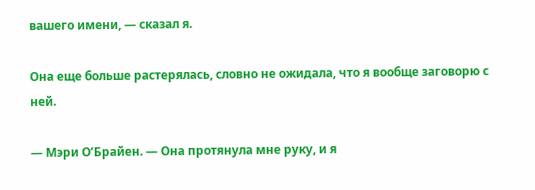вашего имени, — сказал я.

Она еще больше растерялась, словно не ожидала, что я вообще заговорю с ней.

— Мэри О’Брайен. — Она протянула мне руку, и я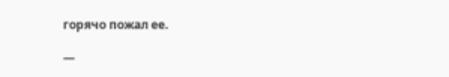горячо пожал ее.

—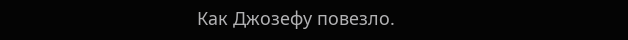Как Джозефу повезло.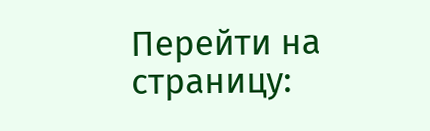Перейти на страницу: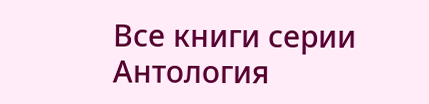Все книги серии Антология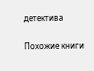детектива

Похожие книги